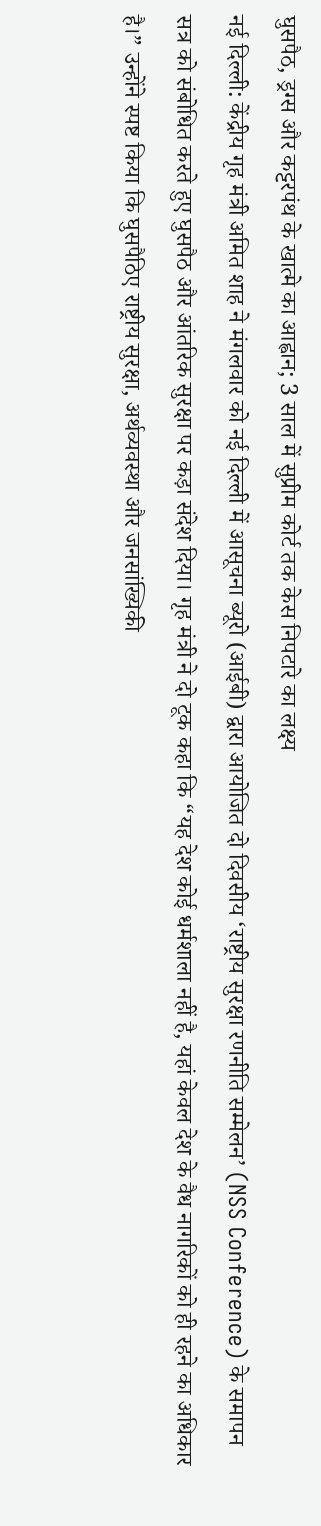घुसपैठ, ड्रग्स और कट्टरपंथ के खात्मे का आह्वान; 3 साल में सुप्रीम कोर्ट तक केस निपटारे का लक्ष्य
नई दिल्ली: केंद्रीय गृह मंत्री अमित शाह ने मंगलवार को नई दिल्ली में आसूचना ब्यूरो (आईबी) द्वारा आयोजित दो दिवसीय ‘राष्ट्रीय सुरक्षा रणनीति सम्मेलन’ (NSS Conference) के समापन सत्र को संबोधित करते हुए घुसपैठ और आंतरिक सुरक्षा पर कड़ा संदेश दिया। गृह मंत्री ने दो टूक कहा कि “यह देश कोई धर्मशाला नहीं है, यहां केवल देश के वैध नागरिकों को ही रहने का अधिकार है।” उन्होंने स्पष्ट किया कि घुसपैठिए राष्ट्रीय सुरक्षा, अर्थव्यवस्था और जनसांख्यिकी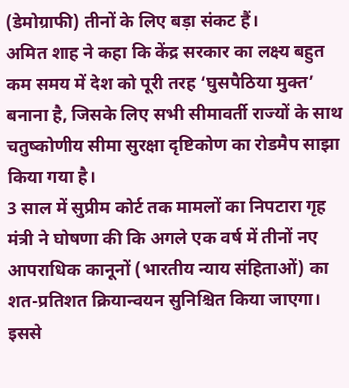(डेमोग्राफी) तीनों के लिए बड़ा संकट हैं।
अमित शाह ने कहा कि केंद्र सरकार का लक्ष्य बहुत कम समय में देश को पूरी तरह ‘घुसपैठिया मुक्त’ बनाना है, जिसके लिए सभी सीमावर्ती राज्यों के साथ चतुष्कोणीय सीमा सुरक्षा दृष्टिकोण का रोडमैप साझा किया गया है।
3 साल में सुप्रीम कोर्ट तक मामलों का निपटारा गृह मंत्री ने घोषणा की कि अगले एक वर्ष में तीनों नए आपराधिक कानूनों (भारतीय न्याय संहिताओं) का शत-प्रतिशत क्रियान्वयन सुनिश्चित किया जाएगा। इससे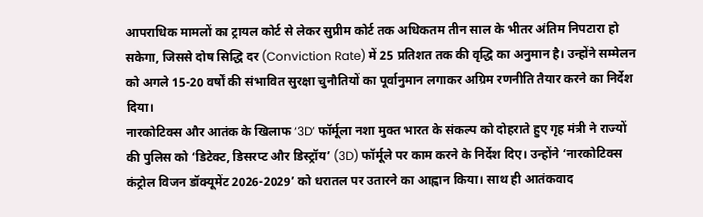आपराधिक मामलों का ट्रायल कोर्ट से लेकर सुप्रीम कोर्ट तक अधिकतम तीन साल के भीतर अंतिम निपटारा हो सकेगा, जिससे दोष सिद्धि दर (Conviction Rate) में 25 प्रतिशत तक की वृद्धि का अनुमान है। उन्होंने सम्मेलन को अगले 15-20 वर्षों की संभावित सुरक्षा चुनौतियों का पूर्वानुमान लगाकर अग्रिम रणनीति तैयार करने का निर्देश दिया।
नारकोटिक्स और आतंक के खिलाफ ‘3D’ फॉर्मूला नशा मुक्त भारत के संकल्प को दोहराते हुए गृह मंत्री ने राज्यों की पुलिस को ‘डिटेक्ट, डिसरप्ट और डिस्ट्रॉय’ (3D) फॉर्मूले पर काम करने के निर्देश दिए। उन्होंने ‘नारकोटिक्स कंट्रोल विजन डॉक्यूमेंट 2026-2029’ को धरातल पर उतारने का आह्वान किया। साथ ही आतंकवाद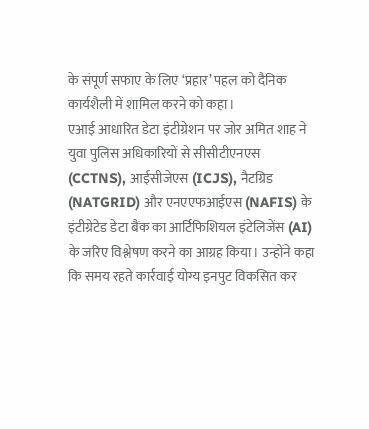के संपूर्ण सफाए के लिए ‘प्रहार’ पहल को दैनिक कार्यशैली में शामिल करने को कहा।
एआई आधारित डेटा इंटीग्रेशन पर जोर अमित शाह ने युवा पुलिस अधिकारियों से सीसीटीएनएस (CCTNS), आईसीजेएस (ICJS), नैटग्रिड (NATGRID) और एनएएफआईएस (NAFIS) के इंटीग्रेटेड डेटा बैंक का आर्टिफिशियल इंटेलिजेंस (AI) के जरिए विश्लेषण करने का आग्रह किया। उन्होंने कहा कि समय रहते कार्रवाई योग्य इनपुट विकसित कर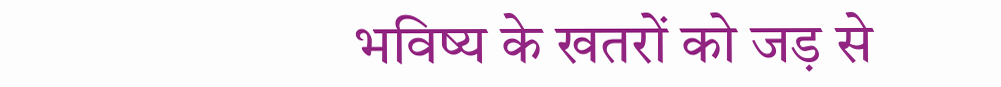भविष्य के खतरों को जड़ से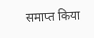समाप्त किया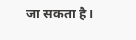जा सकता है।